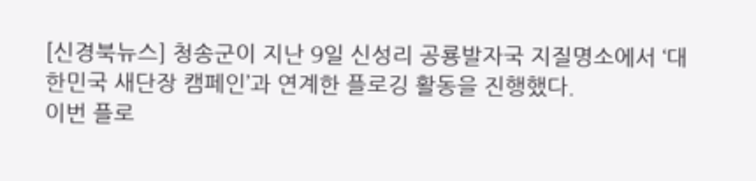[신경북뉴스] 청송군이 지난 9일 신성리 공룡발자국 지질명소에서 ‘대한민국 새단장 캠페인’과 연계한 플로깅 활동을 진행했다.
이번 플로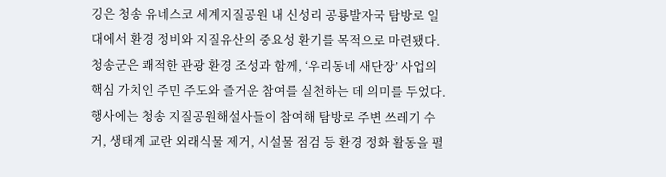깅은 청송 유네스코 세계지질공원 내 신성리 공룡발자국 탐방로 일대에서 환경 정비와 지질유산의 중요성 환기를 목적으로 마련됐다. 청송군은 쾌적한 관광 환경 조성과 함께, ‘우리동네 새단장’ 사업의 핵심 가치인 주민 주도와 즐거운 참여를 실천하는 데 의미를 두었다.
행사에는 청송 지질공원해설사들이 참여해 탐방로 주변 쓰레기 수거, 생태계 교란 외래식물 제거, 시설물 점검 등 환경 정화 활동을 펼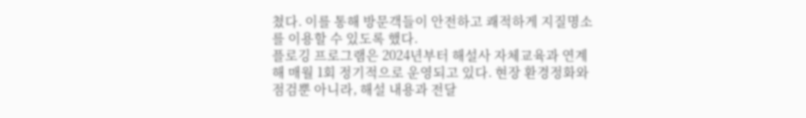쳤다. 이를 통해 방문객들이 안전하고 쾌적하게 지질명소를 이용할 수 있도록 했다.
플로깅 프로그램은 2024년부터 해설사 자체교육과 연계해 매월 1회 정기적으로 운영되고 있다. 현장 환경정화와 점검뿐 아니라, 해설 내용과 전달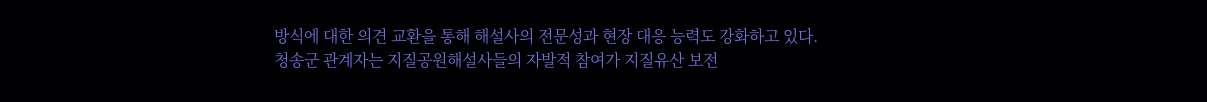방식에 대한 의견 교환을 통해 해설사의 전문성과 현장 대응 능력도 강화하고 있다.
청송군 관계자는 지질공원해설사들의 자발적 참여가 지질유산 보전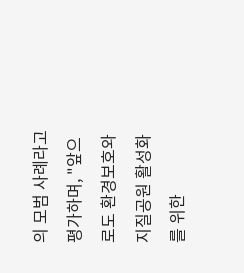의 모범 사례라고 평가하며, "앞으로도 환경보호와 지질공원 활성화를 위한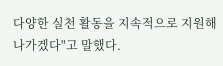다양한 실천 활동을 지속적으로 지원해 나가겠다"고 말했다.